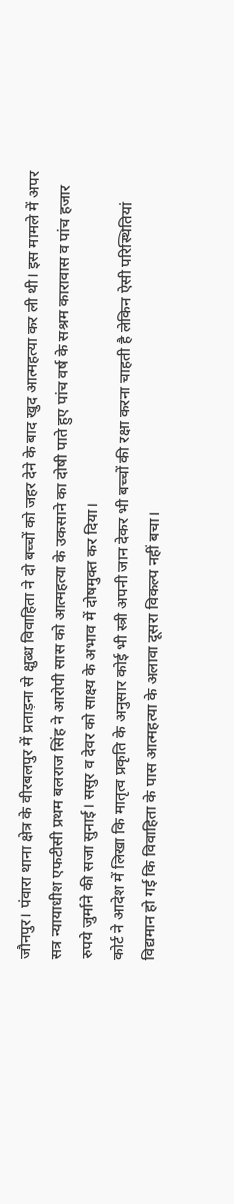जौनपुर। पंवारा थाना क्षेत्र के वीरबलपुर में प्रताड़ना से क्षुब्ध विवाहिता ने दो बच्चों को जहर देने के बाद खुद आत्महत्या कर ली थी। इस मामले में अपर सत्र न्यायाधीश एफटीसी प्रथम बलराज सिंह ने आरोपी सास को आत्महत्या के उकसाने का दोषी पाते हुए पांच वर्ष के सश्रम कारावास व पांच हजार रुपये जुर्माने की सजा सुनाई। ससुर व देवर को साक्ष्य के अभाव में दोषमुक्त कर दिया।
कोर्ट ने आदेश में लिखा कि मातृत्व प्रकृति के अनुसार कोई भी स्त्री अपनी जान देकर भी बच्चों की रक्षा करना चाहती है लेकिन ऐसी परिस्थितियां विद्यमान हो गई कि विवाहिता के पास आत्महत्या के अलावा दूसरा विकल्प नहीं बचा।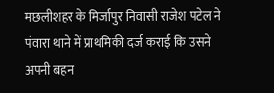मछलीशहर के मिर्जापुर निवासी राजेश पटेल ने पंवारा थाने में प्राथमिकी दर्ज कराई कि उसने अपनी बहन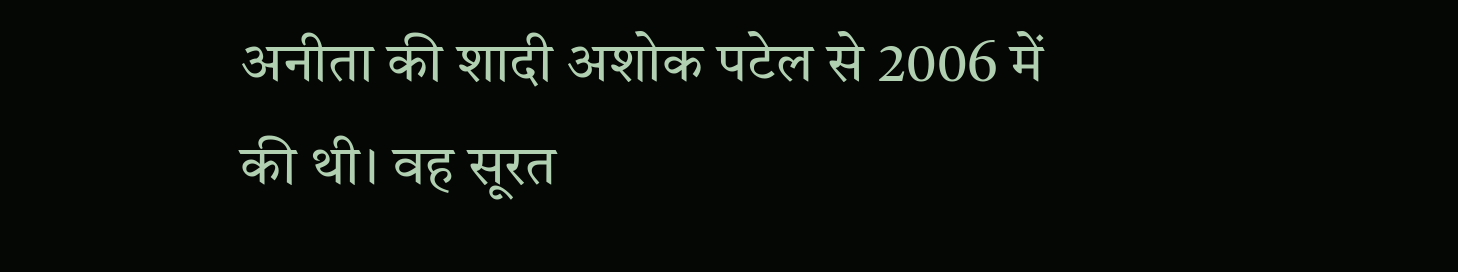अनीता की शादी अशोक पटेल से 2006 में की थी। वह सूरत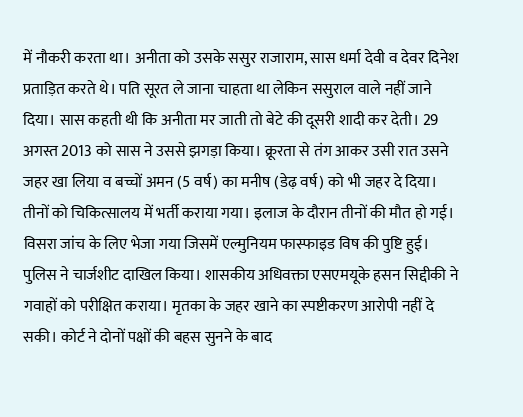में नौकरी करता था। अनीता को उसके ससुर राजाराम, सास धर्मा देवी व देवर दिनेश प्रताड़ित करते थे। पति सूरत ले जाना चाहता था लेकिन ससुराल वाले नहीं जाने दिया। सास कहती थी कि अनीता मर जाती तो बेटे की दूसरी शादी कर देती। 29 अगस्त 2013 को सास ने उससे झगड़ा किया। क्रूरता से तंग आकर उसी रात उसने जहर खा लिया व बच्चों अमन (5 वर्ष) का मनीष (डेढ़ वर्ष) को भी जहर दे दिया। तीनों को चिकित्सालय में भर्ती कराया गया। इलाज के दौरान तीनों की मौत हो गई। विसरा जांच के लिए भेजा गया जिसमें एल्मुनियम फास्फाइड विष की पुष्टि हुई। पुलिस ने चार्जशीट दाखिल किया। शासकीय अधिवक्ता एसएमयूके हसन सिद्दीकी ने गवाहों को परीक्षित कराया। मृतका के जहर खाने का स्पष्टीकरण आरोपी नहीं दे सकी। कोर्ट ने दोनों पक्षों की बहस सुनने के बाद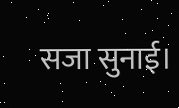सजा सुनाई।